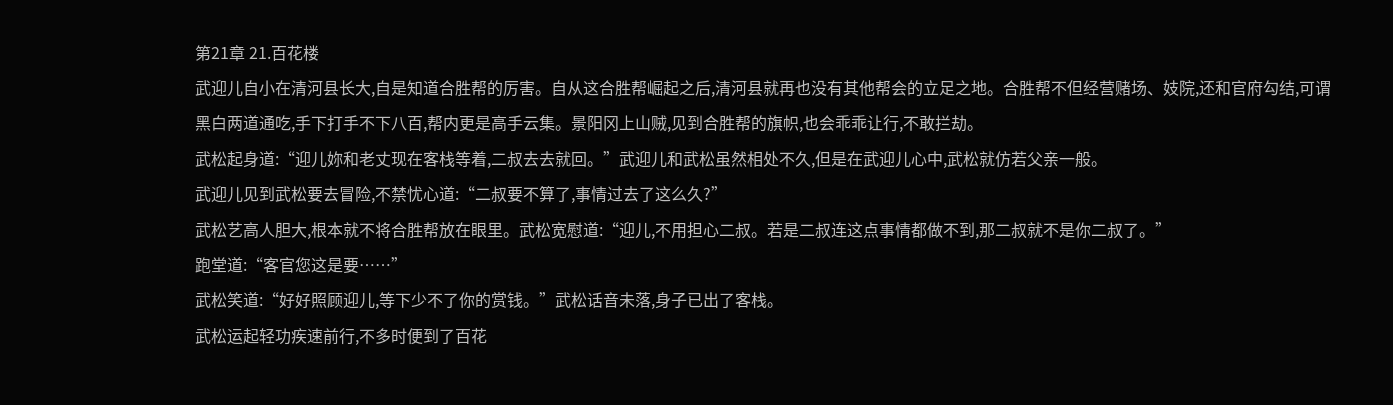第21章 21.百花楼
武迎儿自小在清河县长大,自是知道合胜帮的厉害。自从这合胜帮崛起之后,清河县就再也没有其他帮会的立足之地。合胜帮不但经营赌场、妓院,还和官府勾结,可谓黑白两道通吃,手下打手不下八百,帮内更是高手云集。景阳冈上山贼,见到合胜帮的旗帜,也会乖乖让行,不敢拦劫。
武松起身道:“迎儿妳和老丈现在客栈等着,二叔去去就回。”武迎儿和武松虽然相处不久,但是在武迎儿心中,武松就仿若父亲一般。
武迎儿见到武松要去冒险,不禁忧心道:“二叔要不算了,事情过去了这么久?”
武松艺高人胆大,根本就不将合胜帮放在眼里。武松宽慰道:“迎儿,不用担心二叔。若是二叔连这点事情都做不到,那二叔就不是你二叔了。”
跑堂道:“客官您这是要……”
武松笑道:“好好照顾迎儿,等下少不了你的赏钱。”武松话音未落,身子已出了客栈。
武松运起轻功疾速前行,不多时便到了百花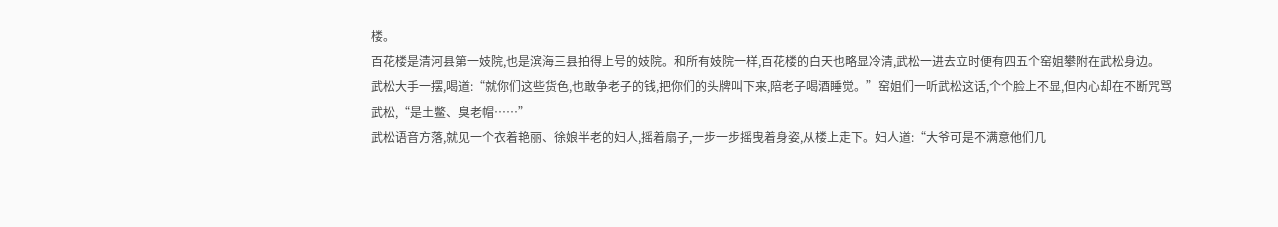楼。
百花楼是清河县第一妓院,也是滨海三县拍得上号的妓院。和所有妓院一样,百花楼的白天也略显冷清,武松一进去立时便有四五个窑姐攀附在武松身边。
武松大手一摆,喝道:“就你们这些货色,也敢争老子的钱,把你们的头牌叫下来,陪老子喝酒睡觉。”窑姐们一听武松这话,个个脸上不显,但内心却在不断咒骂武松,“是土鳖、臭老帽……”
武松语音方落,就见一个衣着艳丽、徐娘半老的妇人,摇着扇子,一步一步摇曳着身姿,从楼上走下。妇人道:“大爷可是不满意他们几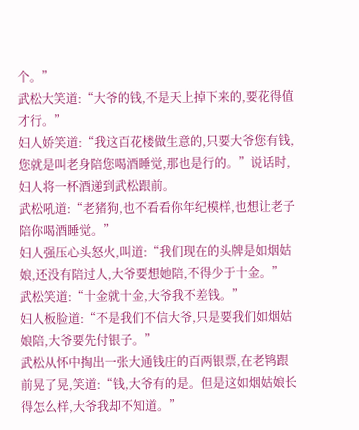个。”
武松大笑道:“大爷的钱,不是天上掉下来的,要花得值才行。”
妇人娇笑道:“我这百花楼做生意的,只要大爷您有钱,您就是叫老身陪您喝酒睡觉,那也是行的。”说话时,妇人将一杯酒递到武松跟前。
武松吼道:“老猪狗,也不看看你年纪模样,也想让老子陪你喝酒睡觉。”
妇人强压心头怒火,叫道:“我们现在的头牌是如烟姑娘,还没有陪过人,大爷要想她陪,不得少于十金。”
武松笑道:“十金就十金,大爷我不差钱。”
妇人板脸道:“不是我们不信大爷,只是要我们如烟姑娘陪,大爷要先付银子。”
武松从怀中掏出一张大通钱庄的百两银票,在老鸨跟前晃了晃,笑道:“钱,大爷有的是。但是这如烟姑娘长得怎么样,大爷我却不知道。”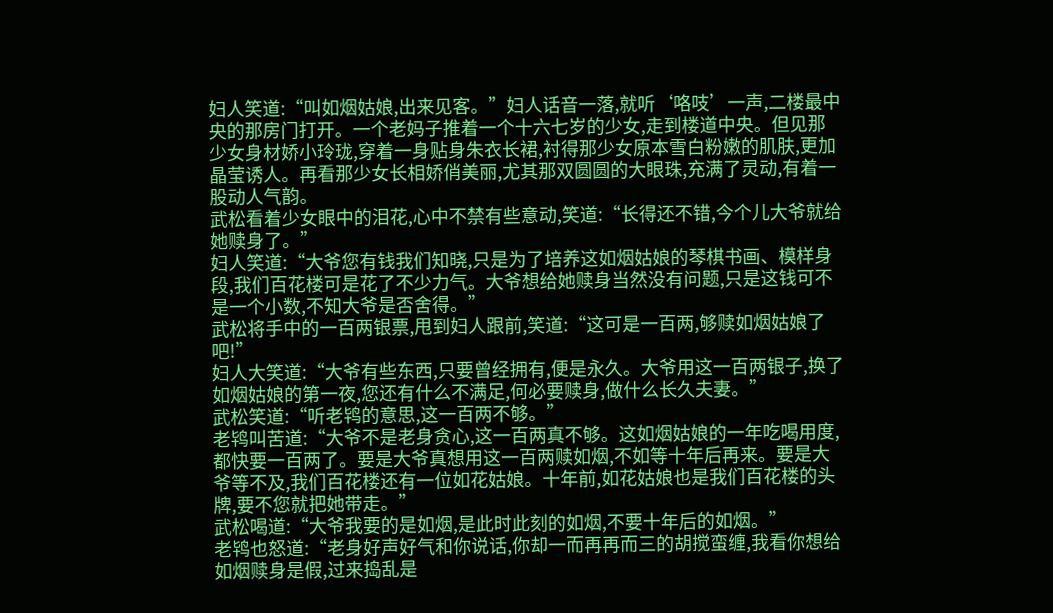妇人笑道:“叫如烟姑娘,出来见客。”妇人话音一落,就听‘咯吱’一声,二楼最中央的那房门打开。一个老妈子推着一个十六七岁的少女,走到楼道中央。但见那少女身材娇小玲珑,穿着一身贴身朱衣长裙,衬得那少女原本雪白粉嫩的肌肤,更加晶莹诱人。再看那少女长相娇俏美丽,尤其那双圆圆的大眼珠,充满了灵动,有着一股动人气韵。
武松看着少女眼中的泪花,心中不禁有些意动,笑道:“长得还不错,今个儿大爷就给她赎身了。”
妇人笑道:“大爷您有钱我们知晓,只是为了培养这如烟姑娘的琴棋书画、模样身段,我们百花楼可是花了不少力气。大爷想给她赎身当然没有问题,只是这钱可不是一个小数,不知大爷是否舍得。”
武松将手中的一百两银票,甩到妇人跟前,笑道:“这可是一百两,够赎如烟姑娘了吧!”
妇人大笑道:“大爷有些东西,只要曾经拥有,便是永久。大爷用这一百两银子,换了如烟姑娘的第一夜,您还有什么不满足,何必要赎身,做什么长久夫妻。”
武松笑道:“听老鸨的意思,这一百两不够。”
老鸨叫苦道:“大爷不是老身贪心,这一百两真不够。这如烟姑娘的一年吃喝用度,都快要一百两了。要是大爷真想用这一百两赎如烟,不如等十年后再来。要是大爷等不及,我们百花楼还有一位如花姑娘。十年前,如花姑娘也是我们百花楼的头牌,要不您就把她带走。”
武松喝道:“大爷我要的是如烟,是此时此刻的如烟,不要十年后的如烟。”
老鸨也怒道:“老身好声好气和你说话,你却一而再再而三的胡搅蛮缠,我看你想给如烟赎身是假,过来捣乱是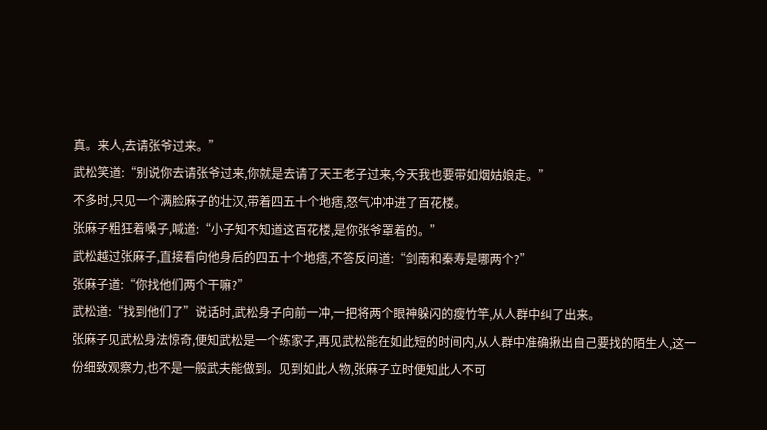真。来人,去请张爷过来。”
武松笑道:“别说你去请张爷过来,你就是去请了天王老子过来,今天我也要带如烟姑娘走。”
不多时,只见一个满脸麻子的壮汉,带着四五十个地痞,怒气冲冲进了百花楼。
张麻子粗狂着嗓子,喊道:“小子知不知道这百花楼,是你张爷罩着的。”
武松越过张麻子,直接看向他身后的四五十个地痞,不答反问道:“剑南和秦寿是哪两个?”
张麻子道:“你找他们两个干嘛?”
武松道:“找到他们了”说话时,武松身子向前一冲,一把将两个眼神躲闪的瘦竹竿,从人群中纠了出来。
张麻子见武松身法惊奇,便知武松是一个练家子,再见武松能在如此短的时间内,从人群中准确揪出自己要找的陌生人,这一份细致观察力,也不是一般武夫能做到。见到如此人物,张麻子立时便知此人不可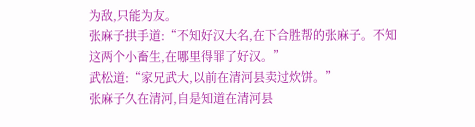为敌,只能为友。
张麻子拱手道:“不知好汉大名,在下合胜帮的张麻子。不知这两个小畜生,在哪里得罪了好汉。”
武松道:“家兄武大,以前在清河县卖过炊饼。”
张麻子久在清河,自是知道在清河县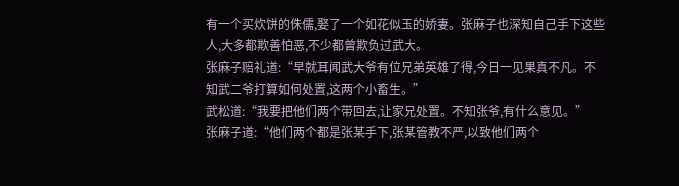有一个买炊饼的侏儒,娶了一个如花似玉的娇妻。张麻子也深知自己手下这些人,大多都欺善怕恶,不少都曾欺负过武大。
张麻子赔礼道:“早就耳闻武大爷有位兄弟英雄了得,今日一见果真不凡。不知武二爷打算如何处置,这两个小畜生。”
武松道:“我要把他们两个带回去,让家兄处置。不知张爷,有什么意见。”
张麻子道:“他们两个都是张某手下,张某管教不严,以致他们两个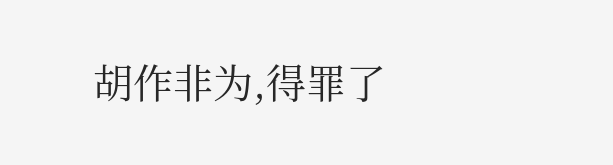胡作非为,得罪了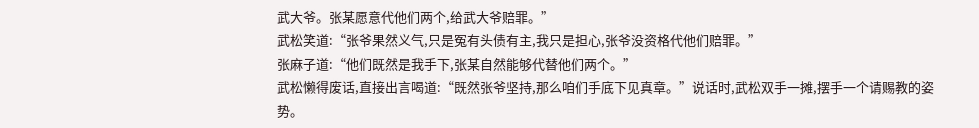武大爷。张某愿意代他们两个,给武大爷赔罪。”
武松笑道:“张爷果然义气,只是冤有头债有主,我只是担心,张爷没资格代他们赔罪。”
张麻子道:“他们既然是我手下,张某自然能够代替他们两个。”
武松懒得废话,直接出言喝道:“既然张爷坚持,那么咱们手底下见真章。”说话时,武松双手一摊,摆手一个请赐教的姿势。